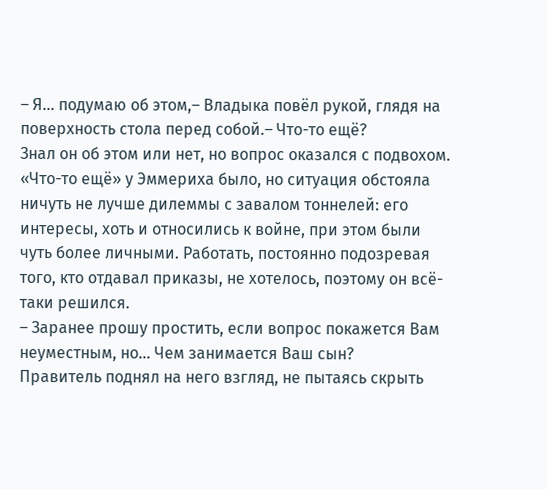– Я… подумаю об этом,– Владыка повёл рукой, глядя на поверхность стола перед собой.– Что-то ещё?
Знал он об этом или нет, но вопрос оказался с подвохом.
«Что-то ещё» у Эммериха было, но ситуация обстояла ничуть не лучше дилеммы с завалом тоннелей: его интересы, хоть и относились к войне, при этом были чуть более личными. Работать, постоянно подозревая того, кто отдавал приказы, не хотелось, поэтому он всё-таки решился.
– Заранее прошу простить, если вопрос покажется Вам неуместным, но… Чем занимается Ваш сын?
Правитель поднял на него взгляд, не пытаясь скрыть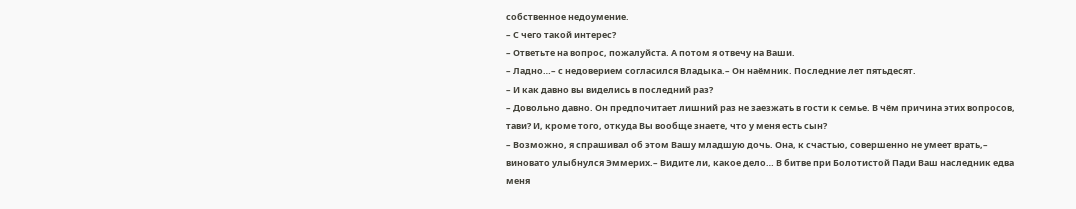собственное недоумение.
– С чего такой интерес?
– Ответьте на вопрос, пожалуйста. А потом я отвечу на Ваши.
– Ладно…– с недоверием согласился Владыка.– Он наёмник. Последние лет пятьдесят.
– И как давно вы виделись в последний раз?
– Довольно давно. Он предпочитает лишний раз не заезжать в гости к семье. В чём причина этих вопросов, тави? И, кроме того, откуда Вы вообще знаете, что у меня есть сын?
– Возможно, я спрашивал об этом Вашу младшую дочь. Она, к счастью, совершенно не умеет врать,– виновато улыбнулся Эммерих.– Видите ли, какое дело… В битве при Болотистой Пади Ваш наследник едва меня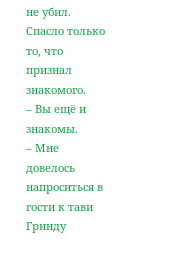не убил. Спасло только то, что признал знакомого.
– Вы ещё и знакомы.
– Мне довелось напроситься в гости к тави Гринду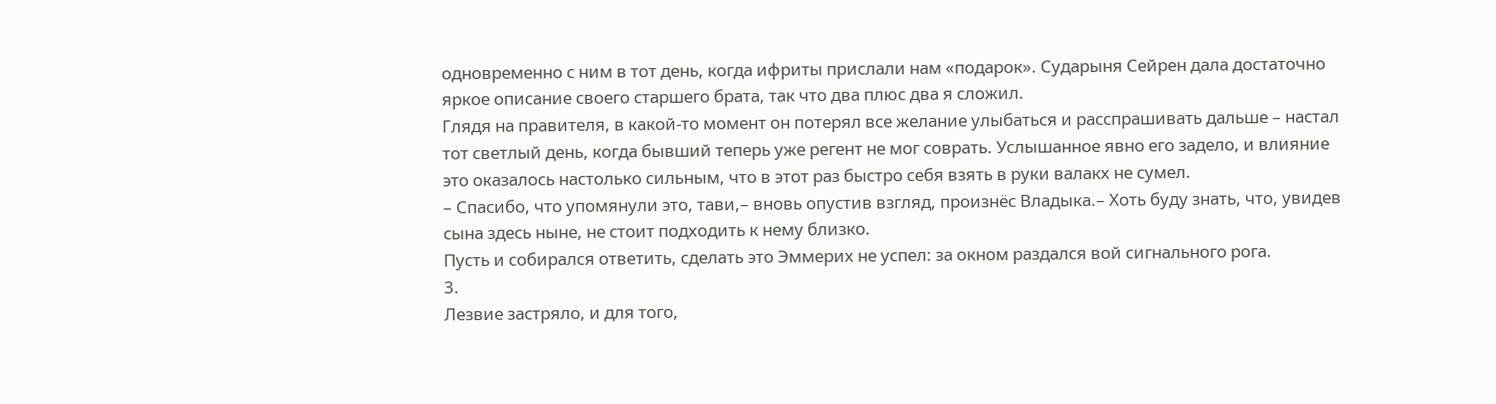одновременно с ним в тот день, когда ифриты прислали нам «подарок». Сударыня Сейрен дала достаточно яркое описание своего старшего брата, так что два плюс два я сложил.
Глядя на правителя, в какой-то момент он потерял все желание улыбаться и расспрашивать дальше – настал тот светлый день, когда бывший теперь уже регент не мог соврать. Услышанное явно его задело, и влияние это оказалось настолько сильным, что в этот раз быстро себя взять в руки валакх не сумел.
– Спасибо, что упомянули это, тави,– вновь опустив взгляд, произнёс Владыка.– Хоть буду знать, что, увидев сына здесь ныне, не стоит подходить к нему близко.
Пусть и собирался ответить, сделать это Эммерих не успел: за окном раздался вой сигнального рога.
3.
Лезвие застряло, и для того,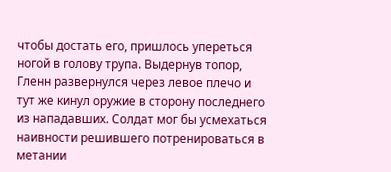чтобы достать его, пришлось упереться ногой в голову трупа. Выдернув топор, Гленн развернулся через левое плечо и тут же кинул оружие в сторону последнего из нападавших. Солдат мог бы усмехаться наивности решившего потренироваться в метании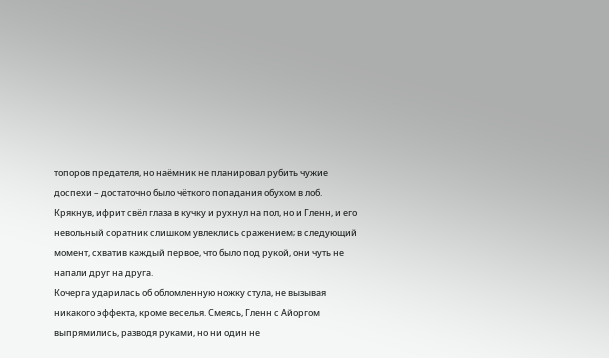топоров предателя, но наёмник не планировал рубить чужие доспехи – достаточно было чёткого попадания обухом в лоб.
Крякнув, ифрит свёл глаза в кучку и рухнул на пол, но и Гленн, и его невольный соратник слишком увлеклись сражением; в следующий момент, схватив каждый первое, что было под рукой, они чуть не напали друг на друга.
Кочерга ударилась об обломленную ножку стула, не вызывая никакого эффекта, кроме веселья. Смеясь, Гленн с Айоргом выпрямились, разводя руками, но ни один не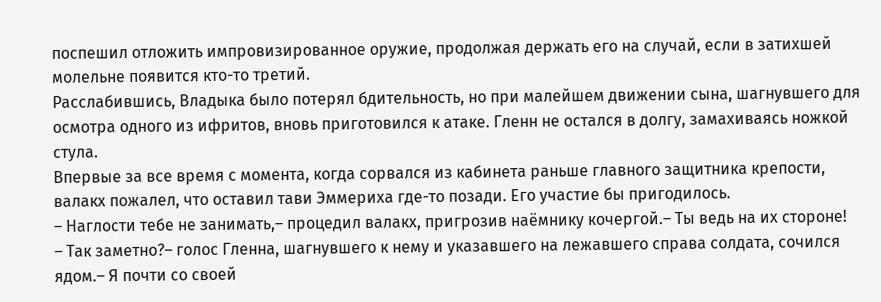поспешил отложить импровизированное оружие, продолжая держать его на случай, если в затихшей молельне появится кто-то третий.
Расслабившись, Владыка было потерял бдительность, но при малейшем движении сына, шагнувшего для осмотра одного из ифритов, вновь приготовился к атаке. Гленн не остался в долгу, замахиваясь ножкой стула.
Впервые за все время с момента, когда сорвался из кабинета раньше главного защитника крепости, валакх пожалел, что оставил тави Эммериха где-то позади. Его участие бы пригодилось.
– Наглости тебе не занимать,– процедил валакх, пригрозив наёмнику кочергой.– Ты ведь на их стороне!
– Так заметно?– голос Гленна, шагнувшего к нему и указавшего на лежавшего справа солдата, сочился ядом.– Я почти со своей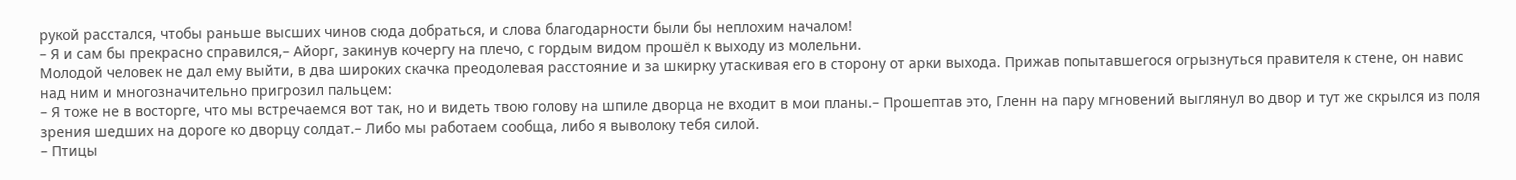рукой расстался, чтобы раньше высших чинов сюда добраться, и слова благодарности были бы неплохим началом!
– Я и сам бы прекрасно справился,– Айорг, закинув кочергу на плечо, с гордым видом прошёл к выходу из молельни.
Молодой человек не дал ему выйти, в два широких скачка преодолевая расстояние и за шкирку утаскивая его в сторону от арки выхода. Прижав попытавшегося огрызнуться правителя к стене, он навис над ним и многозначительно пригрозил пальцем:
– Я тоже не в восторге, что мы встречаемся вот так, но и видеть твою голову на шпиле дворца не входит в мои планы.– Прошептав это, Гленн на пару мгновений выглянул во двор и тут же скрылся из поля зрения шедших на дороге ко дворцу солдат.– Либо мы работаем сообща, либо я выволоку тебя силой.
– Птицы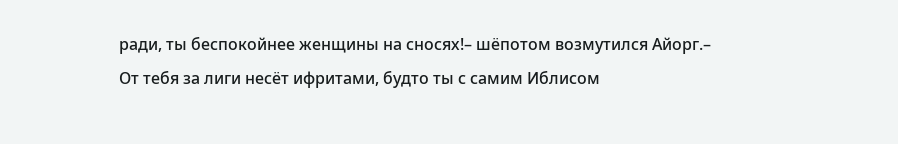ради, ты беспокойнее женщины на сносях!– шёпотом возмутился Айорг.– От тебя за лиги несёт ифритами, будто ты с самим Иблисом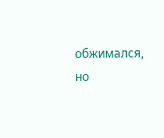обжимался, но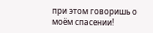при этом говоришь о моём спасении!